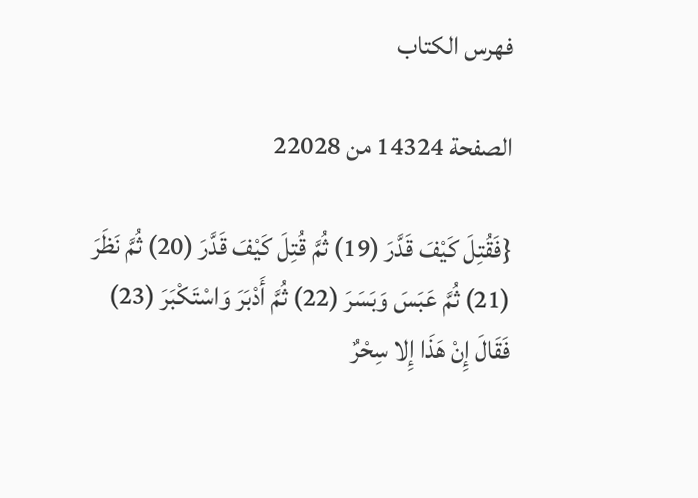فهرس الكتاب

الصفحة 14324 من 22028

{فَقُتِلَ كَيْفَ قَدَّرَ (19) ثُمَّ قُتِلَ كَيْفَ قَدَّرَ (20) ثُمَّ نَظَرَ (21) ثُمَّ عَبَسَ وَبَسَرَ (22) ثُمَّ أَدْبَرَ وَاسْتَكْبَرَ (23) فَقَالَ إِنْ هَذَا إِلا سِحْرٌ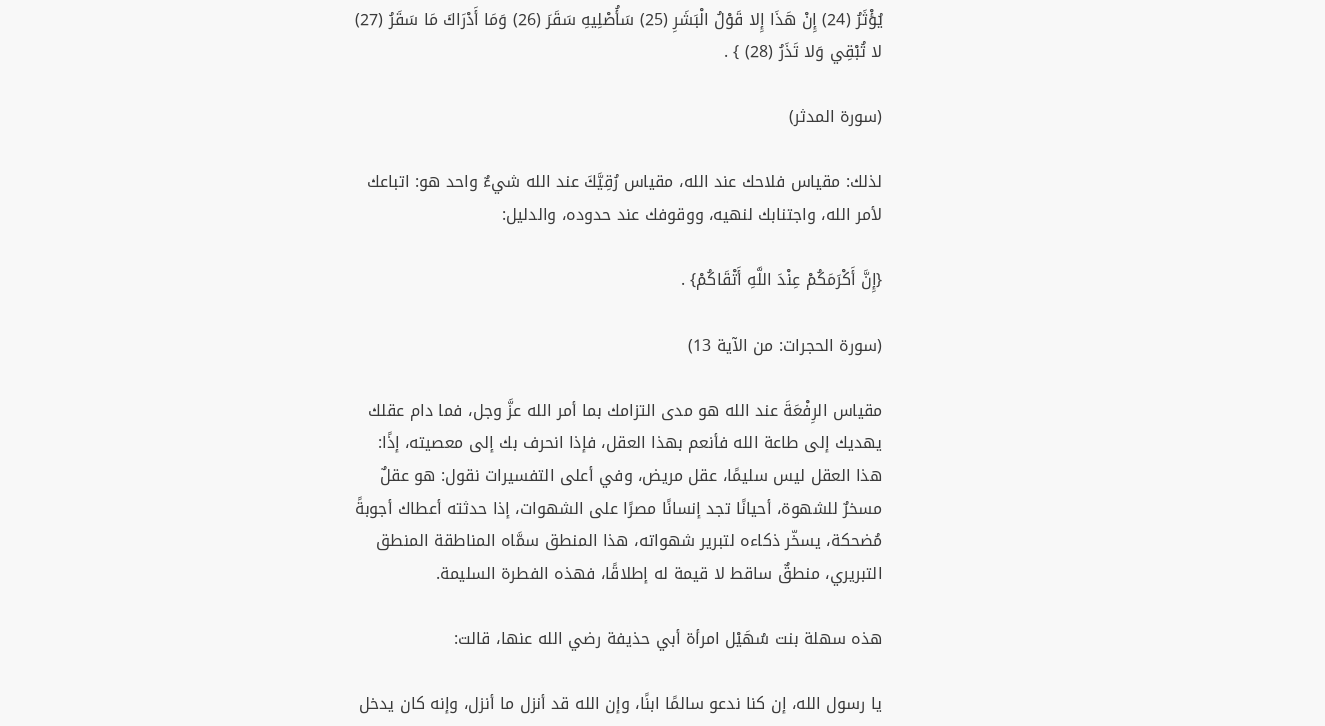يُؤْثَرُ (24) إِنْ هَذَا إِلا قَوْلُ الْبَشَرِ (25) سَأُصْلِيهِ سَقَرَ (26) وَمَا أَدْرَاكَ مَا سَقَرُ (27) لا تُبْقِي وَلا تَذَرُ (28) } .

(سورة المدثر)

لذلك: مقياس فلاحك عند الله، مقياس رُقِيَّكَ عند الله شيءٌ واحد هو: اتباعك لأمر الله، واجتنابك لنهيه، ووقوفك عند حدوده، والدليل:

{إِنَّ أَكْرَمَكُمْ عِنْدَ اللَّهِ أَتْقَاكُمْ} .

(سورة الحجرات: من الآية 13)

مقياس الرِفْعَةَ عند الله هو مدى التزامك بما أمر الله عزَّ وجل، فما دام عقلك يهديك إلى طاعة الله فأنعم بهذا العقل، فإذا انحرف بك إلى معصيته، إذًا: هذا العقل ليس سليمًا، عقل مريض، وفي أعلى التفسيرات نقول: هو عقلٌ مسخرٌ للشهوة، أحيانًا تجد إنسانًا مصرًا على الشهوات، إذا حدثته أعطاك أجوبةً مُضحكة، يسخّر ذكاءه لتبرير شهواته، هذا المنطق سمَّاه المناطقة المنطق التبريري، منطقٌ ساقط لا قيمة له إطلاقًا، فهذه الفطرة السليمة.

هذه سهلة بنت سُهَيْل امرأة أبي حذيفة رضي الله عنها، قالت:

يا رسول الله، إن كنا ندعو سالمًا ابنًا، وإن الله قد أنزل ما أنزل، وإنه كان يدخل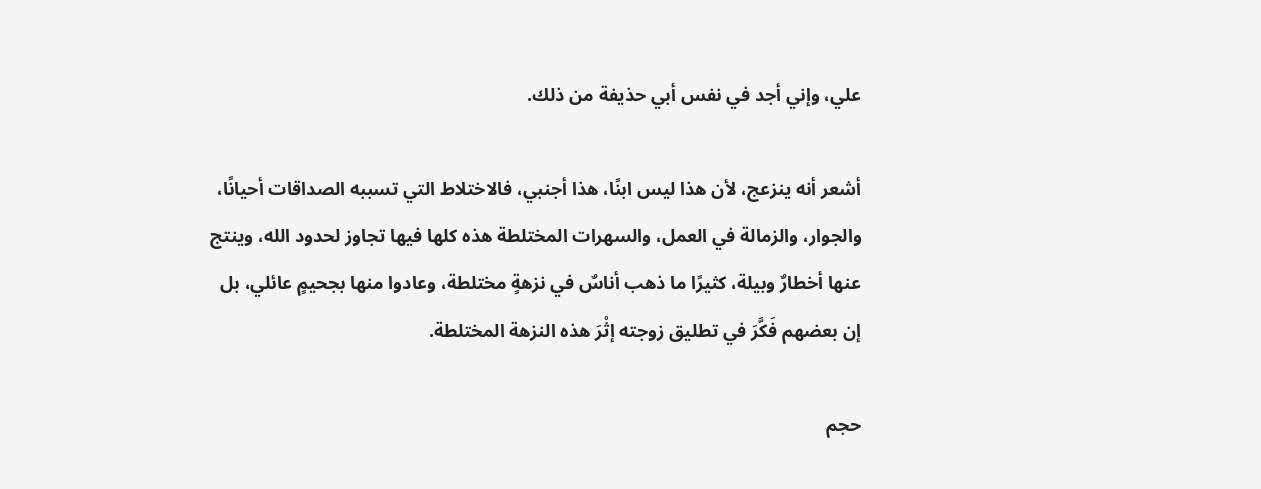علي، وإني أجد في نفس أبي حذيفة من ذلك.

أشعر أنه ينزعج، لأن هذا ليس ابنًا، هذا أجنبي، فالاختلاط التي تسببه الصداقات أحيانًا، والجوار، والزمالة في العمل، والسهرات المختلطة هذه كلها فيها تجاوز لحدود الله، وينتج عنها أخطارٌ وبيلة، كثيرًا ما ذهب أناسٌ في نزهةٍ مختلطة، وعادوا منها بجحيمٍ عائلي، بل إن بعضهم فَكَّرَ في تطليق زوجته إثْرَ هذه النزهة المختلطة.

حجم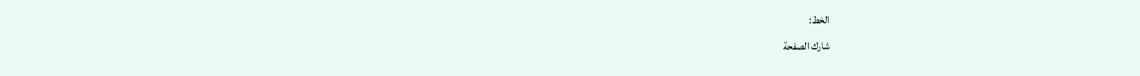الخط:
شارك الصفحة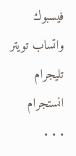فيسبوك واتساب تويتر تليجرام انستجرام
. . .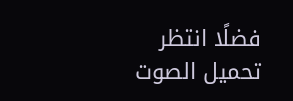فضلًا انتظر تحميل الصوت